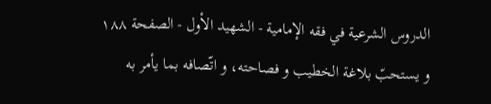الدروس الشرعية في فقه الإمامية - الشهيد الأول - الصفحة ١٨٨
و يستحبّ بلاغة الخطيب و فصاحته، و اتّصافه بما يأمر به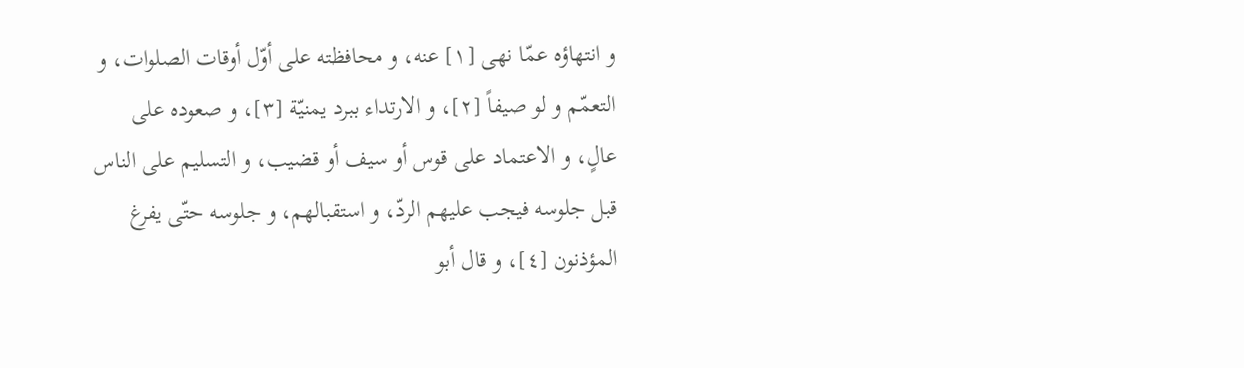و انتهاؤه عمّا نهى [١] عنه، و محافظته على أوّل أوقات الصلوات، و التعمّم و لو صيفاً [٢]، و الارتداء ببرد يمنيّة [٣]، و صعوده على عالٍ، و الاعتماد على قوس أو سيف أو قضيب، و التسليم على الناس قبل جلوسه فيجب عليهم الردّ، و استقبالهم، و جلوسه حتّى يفرغ المؤذنون [٤]، و قال أبو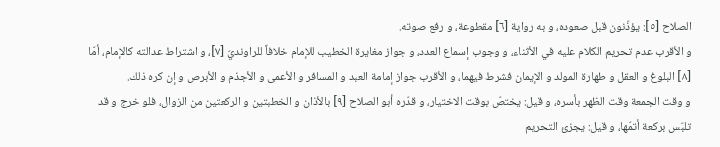الصلاح [٥]: يؤذّنون قبل صعوده، و به رواية [٦] مقطوعة، و رفع صوته.
و الأقرب عدم تحريم الكلام عليه في الأثناء، و وجوب إسماع العدد، و جواز مغايرة الخطيب للإمام خلافاً للراونديّ [٧]، و اشتراط عدالته كالإمام، أمّا [٨] البلوغ و العقل و طهارة المولد و الإيمان فشرط فيهما، و الأقرب جواز إمامة العبد و المسافر و الأعمى و الأجذم و الأبرص و إن كره ذلك.
و وقت الجمعة وقت الظهر بأسره، و قيل: يختصّ بوقت الاختيار، و قدّره أبو الصلاح [٩] بالأذان و الخطبتين و الركعتين من الزوال، فلو خرج و قد تلبّس بركعة أتمّها، و قيل: يجزئ التحريم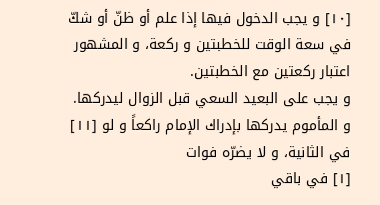[١٠] و يجب الدخول فيها إذا علم أو ظنّ أو شكّ في سعة الوقت للخطبتين و ركعة، و المشهور اعتبار ركعتين مع الخطبتين.
و يجب على البعيد السعي قبل الزوال ليدركها.
و المأموم يدركها بإدراك الإمام راكعاً و لو [١١] في الثانية، و لا يضرّه فوات
[١] في باقي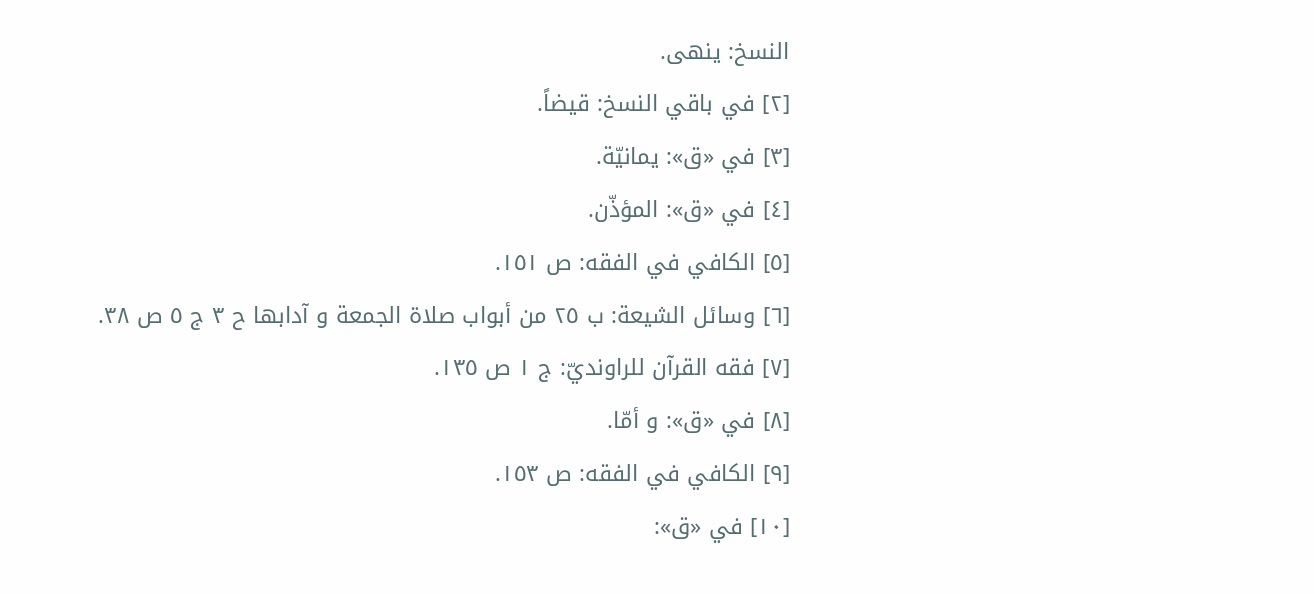النسخ: ينهى.
[٢] في باقي النسخ: قيضاً.
[٣] في «ق»: يمانيّة.
[٤] في «ق»: المؤذّن.
[٥] الكافي في الفقه: ص ١٥١.
[٦] وسائل الشيعة: ب ٢٥ من أبواب صلاة الجمعة و آدابها ح ٣ ج ٥ ص ٣٨.
[٧] فقه القرآن للراونديّ: ج ١ ص ١٣٥.
[٨] في «ق»: و أمّا.
[٩] الكافي في الفقه: ص ١٥٣.
[١٠] في «ق»: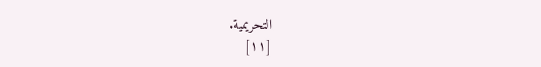التحريمية.
[١١]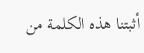أثبتنا هذه الكلمة من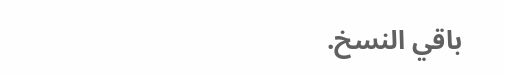باقي النسخ.